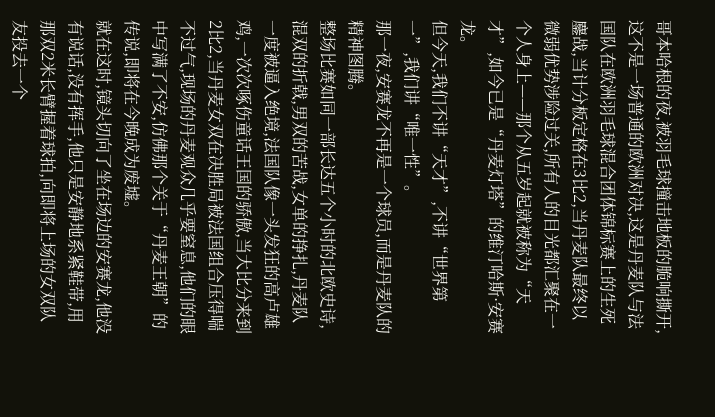哥本哈根的夜,被羽毛球撞击地板的脆响撕开,这不是一场普通的欧洲对决,这是丹麦队与法国队在欧洲羽毛球混合团体锦标赛上的生死鏖战,当计分板定格在3比2,当丹麦队最终以微弱优势涉险过关,所有人的目光都汇聚在一个人身上——那个从五岁起就被称为“天才”,如今已是“丹麦灯塔”的维汀哈斯·安赛龙。
但今天,我们不讲“天才”,不讲“世界第一”,我们讲“唯一性”。
那一夜,安赛龙不再是一个球员,而是丹麦队的精神图腾。
整场比赛如同一部长达五个小时的北欧史诗,混双的折戟,男双的苦战,女单的挣扎,丹麦队一度被逼入绝境,法国队像一头发狂的高卢雄鸡,一次次啄伤童话王国的骄傲,当大比分来到2比2,当丹麦女双在决胜局被法国组合压得喘不过气,现场的丹麦观众几乎要窒息,他们的眼中写满了不安,仿佛那个关于“丹麦王朝”的传说,即将在今晚成为废墟。
就在这时,镜头切向了坐在场边的安赛龙,他没有说话,没有挥手,他只是安静地系紧鞋带,用那双2米长臂握着球拍,向即将上场的女双队友投去一个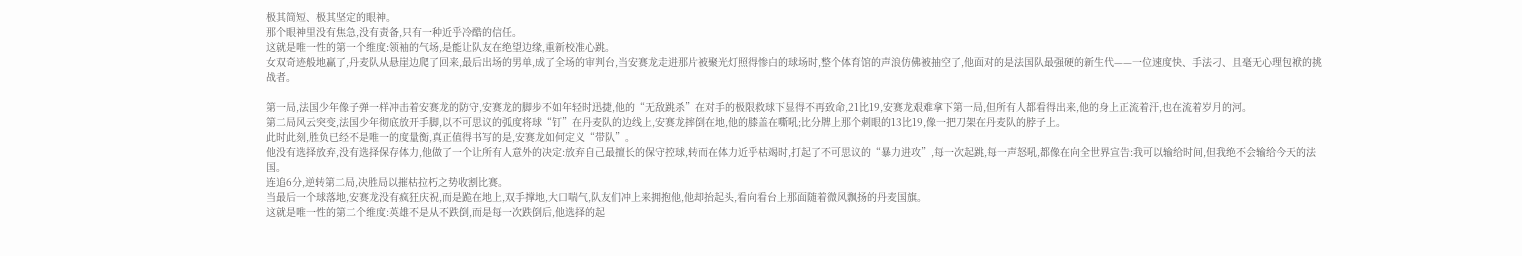极其简短、极其坚定的眼神。
那个眼神里没有焦急,没有责备,只有一种近乎冷酷的信任。
这就是唯一性的第一个维度:领袖的气场,是能让队友在绝望边缘,重新校准心跳。
女双奇迹般地赢了,丹麦队从悬崖边爬了回来,最后出场的男单,成了全场的审判台,当安赛龙走进那片被聚光灯照得惨白的球场时,整个体育馆的声浪仿佛被抽空了,他面对的是法国队最强硬的新生代——一位速度快、手法刁、且毫无心理包袱的挑战者。

第一局,法国少年像子弹一样冲击着安赛龙的防守,安赛龙的脚步不如年轻时迅捷,他的“无敌跳杀”在对手的极限救球下显得不再致命,21比19,安赛龙艰难拿下第一局,但所有人都看得出来,他的身上正流着汗,也在流着岁月的河。
第二局风云突变,法国少年彻底放开手脚,以不可思议的弧度将球“钉”在丹麦队的边线上,安赛龙摔倒在地,他的膝盖在嘶吼;比分牌上那个刺眼的13比19,像一把刀架在丹麦队的脖子上。
此时此刻,胜负已经不是唯一的度量衡,真正值得书写的是,安赛龙如何定义“带队”。
他没有选择放弃,没有选择保存体力,他做了一个让所有人意外的决定:放弃自己最擅长的保守控球,转而在体力近乎枯竭时,打起了不可思议的“暴力进攻”,每一次起跳,每一声怒吼,都像在向全世界宣告:我可以输给时间,但我绝不会输给今天的法国。
连追6分,逆转第二局,决胜局以摧枯拉朽之势收割比赛。
当最后一个球落地,安赛龙没有疯狂庆祝,而是跪在地上,双手撑地,大口喘气,队友们冲上来拥抱他,他却抬起头,看向看台上那面随着微风飘扬的丹麦国旗。
这就是唯一性的第二个维度:英雄不是从不跌倒,而是每一次跌倒后,他选择的起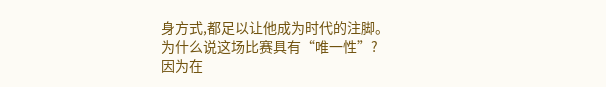身方式,都足以让他成为时代的注脚。
为什么说这场比赛具有“唯一性”?
因为在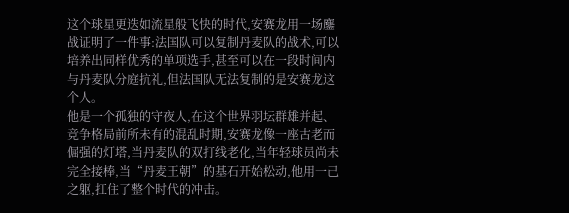这个球星更迭如流星般飞快的时代,安赛龙用一场鏖战证明了一件事:法国队可以复制丹麦队的战术,可以培养出同样优秀的单项选手,甚至可以在一段时间内与丹麦队分庭抗礼,但法国队无法复制的是安赛龙这个人。
他是一个孤独的守夜人,在这个世界羽坛群雄并起、竞争格局前所未有的混乱时期,安赛龙像一座古老而倔强的灯塔,当丹麦队的双打线老化,当年轻球员尚未完全接棒,当“丹麦王朝”的基石开始松动,他用一己之躯,扛住了整个时代的冲击。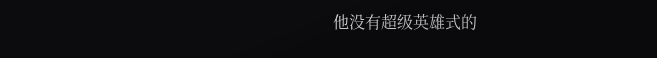他没有超级英雄式的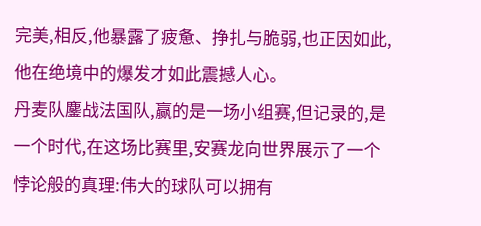完美,相反,他暴露了疲惫、挣扎与脆弱,也正因如此,他在绝境中的爆发才如此震撼人心。
丹麦队鏖战法国队,赢的是一场小组赛,但记录的,是一个时代,在这场比赛里,安赛龙向世界展示了一个悖论般的真理:伟大的球队可以拥有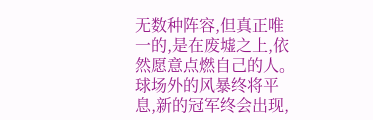无数种阵容,但真正唯一的,是在废墟之上,依然愿意点燃自己的人。
球场外的风暴终将平息,新的冠军终会出现,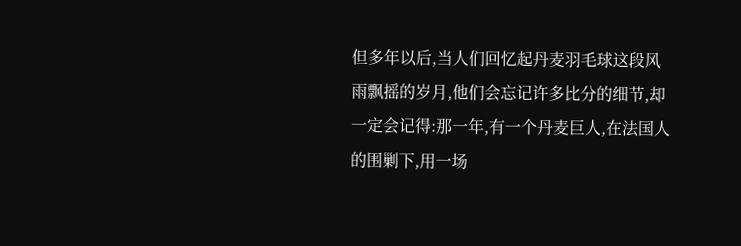但多年以后,当人们回忆起丹麦羽毛球这段风雨飘摇的岁月,他们会忘记许多比分的细节,却一定会记得:那一年,有一个丹麦巨人,在法国人的围剿下,用一场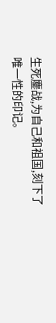生死鏖战,为自己和祖国,刻下了唯一性的印记。